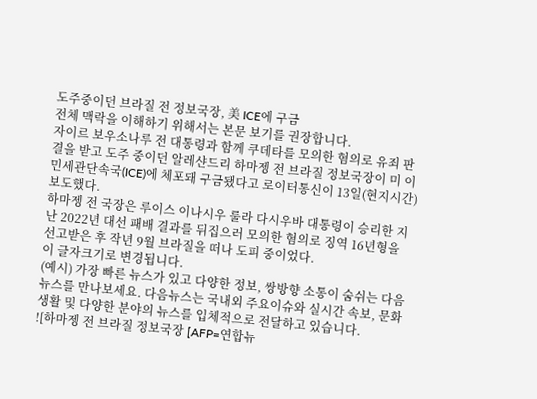도주중이던 브라질 전 정보국장, 美 ICE에 구금
전체 맥락을 이해하기 위해서는 본문 보기를 권장합니다.
자이르 보우소나루 전 대통령과 함께 쿠데타를 모의한 혐의로 유죄 판결을 받고 도주 중이던 알레샨드리 하마젱 전 브라질 정보국장이 미 이민세관단속국(ICE)에 체포돼 구금됐다고 로이터통신이 13일(현지시간) 보도했다.
하마젱 전 국장은 루이스 이나시우 룰라 다시우바 대통령이 승리한 지난 2022년 대선 패배 결과를 뒤집으러 모의한 혐의로 징역 16년형을 선고받은 후 작년 9월 브라질을 떠나 도피 중이었다.
이 글자크기로 변경됩니다.
(예시) 가장 빠른 뉴스가 있고 다양한 정보, 쌍방향 소통이 숨쉬는 다음뉴스를 만나보세요. 다음뉴스는 국내외 주요이슈와 실시간 속보, 문화생활 및 다양한 분야의 뉴스를 입체적으로 전달하고 있습니다.
![하마젱 전 브라질 정보국장 [AFP=연합뉴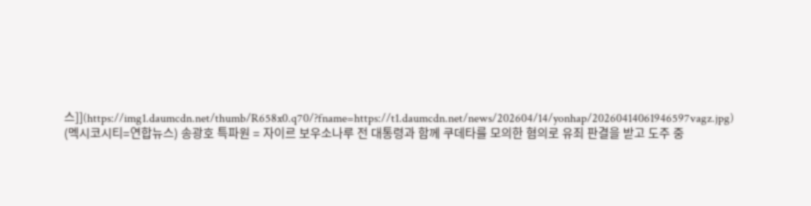스]](https://img1.daumcdn.net/thumb/R658x0.q70/?fname=https://t1.daumcdn.net/news/202604/14/yonhap/20260414061946597vagz.jpg)
(멕시코시티=연합뉴스) 송광호 특파원 = 자이르 보우소나루 전 대통령과 함께 쿠데타를 모의한 혐의로 유죄 판결을 받고 도주 중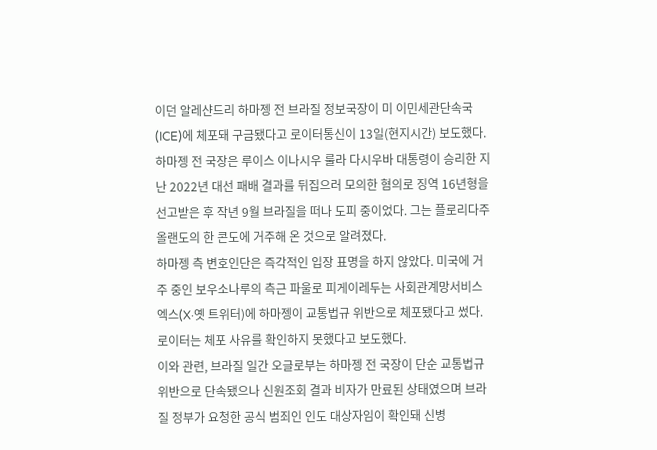이던 알레샨드리 하마젱 전 브라질 정보국장이 미 이민세관단속국(ICE)에 체포돼 구금됐다고 로이터통신이 13일(현지시간) 보도했다.
하마젱 전 국장은 루이스 이나시우 룰라 다시우바 대통령이 승리한 지난 2022년 대선 패배 결과를 뒤집으러 모의한 혐의로 징역 16년형을 선고받은 후 작년 9월 브라질을 떠나 도피 중이었다. 그는 플로리다주 올랜도의 한 콘도에 거주해 온 것으로 알려졌다.
하마젱 측 변호인단은 즉각적인 입장 표명을 하지 않았다. 미국에 거주 중인 보우소나루의 측근 파울로 피게이레두는 사회관계망서비스 엑스(X·옛 트위터)에 하마젱이 교통법규 위반으로 체포됐다고 썼다. 로이터는 체포 사유를 확인하지 못했다고 보도했다.
이와 관련, 브라질 일간 오글로부는 하마젱 전 국장이 단순 교통법규 위반으로 단속됐으나 신원조회 결과 비자가 만료된 상태였으며 브라질 정부가 요청한 공식 범죄인 인도 대상자임이 확인돼 신병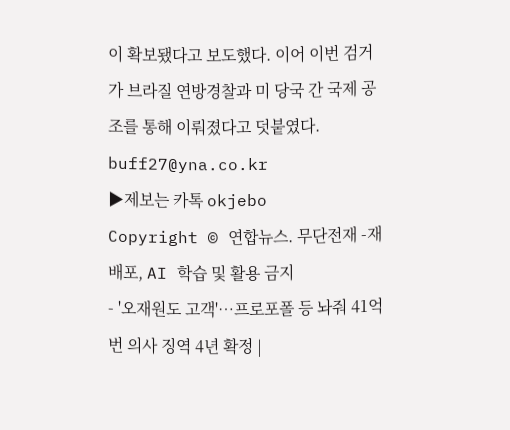이 확보됐다고 보도했다. 이어 이번 검거가 브라질 연방경찰과 미 당국 간 국제 공조를 통해 이뤄졌다고 덧붙였다.
buff27@yna.co.kr
▶제보는 카톡 okjebo
Copyright © 연합뉴스. 무단전재 -재배포, AI 학습 및 활용 금지
- '오재원도 고객'…프로포폴 등 놔줘 41억 번 의사 징역 4년 확정 |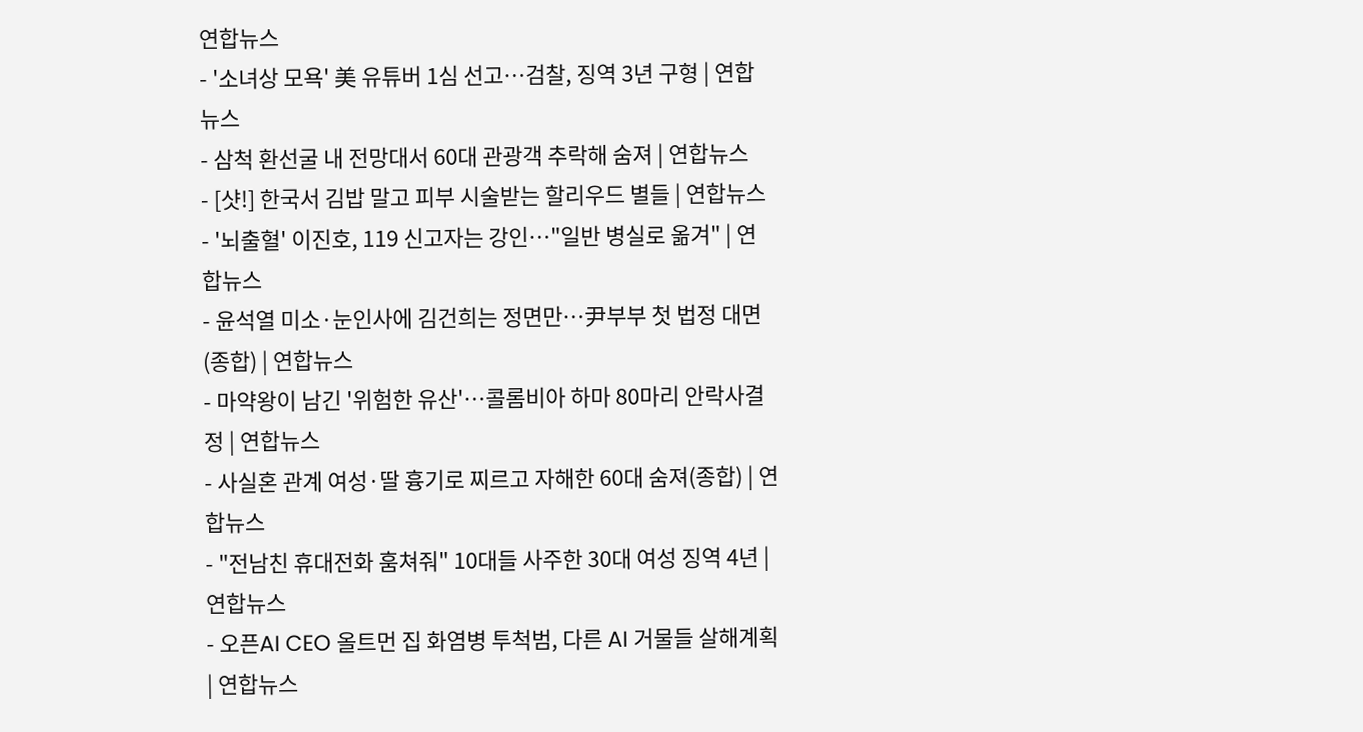연합뉴스
- '소녀상 모욕' 美 유튜버 1심 선고…검찰, 징역 3년 구형 | 연합뉴스
- 삼척 환선굴 내 전망대서 60대 관광객 추락해 숨져 | 연합뉴스
- [샷!] 한국서 김밥 말고 피부 시술받는 할리우드 별들 | 연합뉴스
- '뇌출혈' 이진호, 119 신고자는 강인…"일반 병실로 옮겨" | 연합뉴스
- 윤석열 미소·눈인사에 김건희는 정면만…尹부부 첫 법정 대면(종합) | 연합뉴스
- 마약왕이 남긴 '위험한 유산'…콜롬비아 하마 80마리 안락사결정 | 연합뉴스
- 사실혼 관계 여성·딸 흉기로 찌르고 자해한 60대 숨져(종합) | 연합뉴스
- "전남친 휴대전화 훔쳐줘" 10대들 사주한 30대 여성 징역 4년 | 연합뉴스
- 오픈AI CEO 올트먼 집 화염병 투척범, 다른 AI 거물들 살해계획 | 연합뉴스